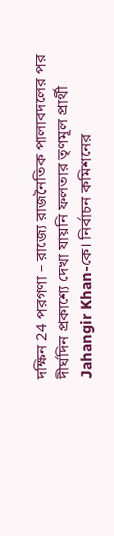দক্ষিন 24 পরগণা – রাজ্যে রাজনৈতিক পালাবদলের পর দীর্ঘদিন প্রকাশ্যে দেখা যায়নি ফলতার তৃণমূল প্রার্থী Jahangir Khan-কে। নির্বাচন কমিশনের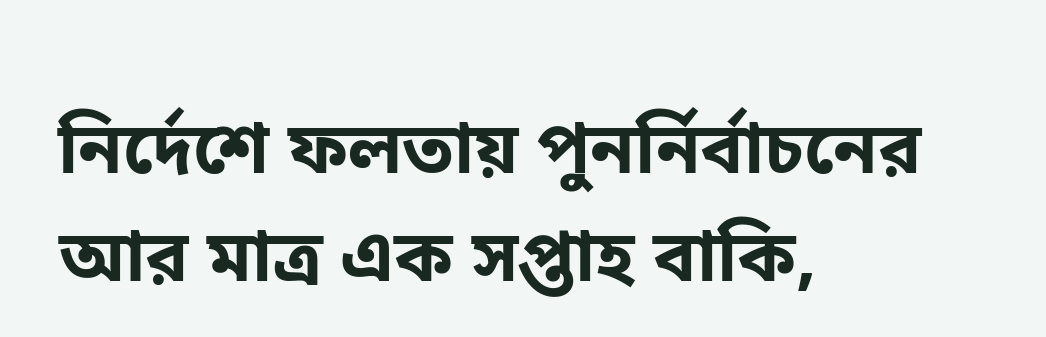নির্দেশে ফলতায় পুনর্নির্বাচনের আর মাত্র এক সপ্তাহ বাকি,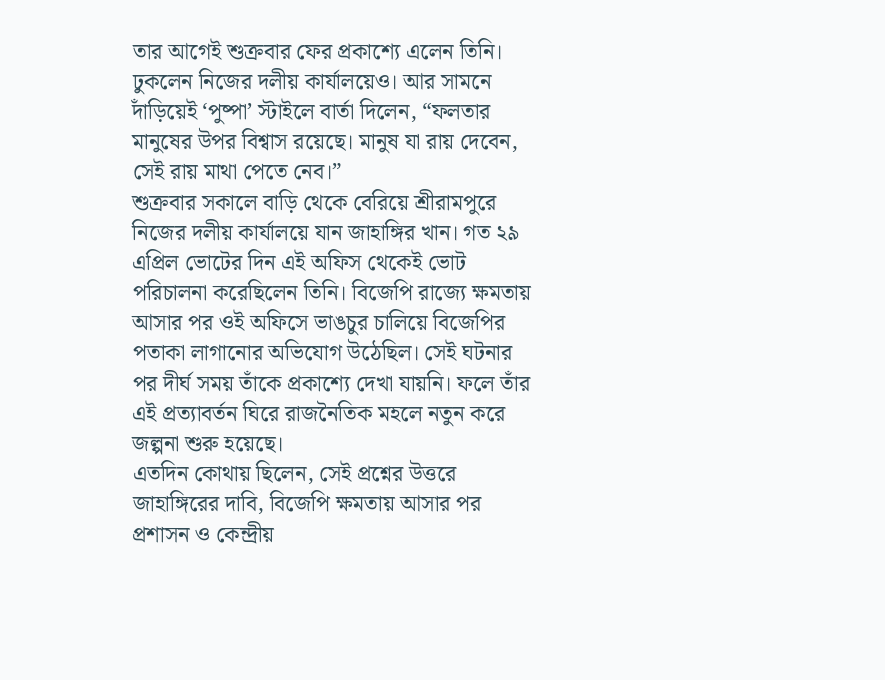তার আগেই শুক্রবার ফের প্রকাশ্যে এলেন তিনি। ঢুকলেন নিজের দলীয় কার্যালয়েও। আর সামনে দাঁড়িয়েই ‘পুষ্পা’ স্টাইলে বার্তা দিলেন, “ফলতার মানুষের উপর বিশ্বাস রয়েছে। মানুষ যা রায় দেবেন, সেই রায় মাথা পেতে নেব।”
শুক্রবার সকালে বাড়ি থেকে বেরিয়ে শ্রীরামপুরে নিজের দলীয় কার্যালয়ে যান জাহাঙ্গির খান। গত ২৯ এপ্রিল ভোটের দিন এই অফিস থেকেই ভোট পরিচালনা করেছিলেন তিনি। বিজেপি রাজ্যে ক্ষমতায় আসার পর ওই অফিসে ভাঙচুর চালিয়ে বিজেপির পতাকা লাগানোর অভিযোগ উঠেছিল। সেই ঘটনার পর দীর্ঘ সময় তাঁকে প্রকাশ্যে দেখা যায়নি। ফলে তাঁর এই প্রত্যাবর্তন ঘিরে রাজনৈতিক মহলে নতুন করে জল্পনা শুরু হয়েছে।
এতদিন কোথায় ছিলেন, সেই প্রশ্নের উত্তরে জাহাঙ্গিরের দাবি, বিজেপি ক্ষমতায় আসার পর প্রশাসন ও কেন্দ্রীয়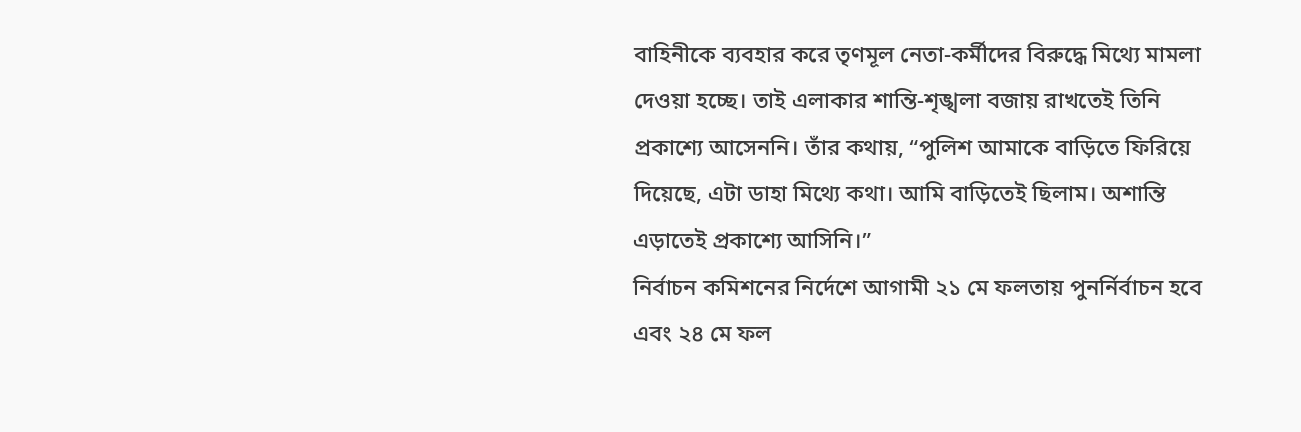বাহিনীকে ব্যবহার করে তৃণমূল নেতা-কর্মীদের বিরুদ্ধে মিথ্যে মামলা দেওয়া হচ্ছে। তাই এলাকার শান্তি-শৃঙ্খলা বজায় রাখতেই তিনি প্রকাশ্যে আসেননি। তাঁর কথায়, “পুলিশ আমাকে বাড়িতে ফিরিয়ে দিয়েছে, এটা ডাহা মিথ্যে কথা। আমি বাড়িতেই ছিলাম। অশান্তি এড়াতেই প্রকাশ্যে আসিনি।”
নির্বাচন কমিশনের নির্দেশে আগামী ২১ মে ফলতায় পুনর্নির্বাচন হবে এবং ২৪ মে ফল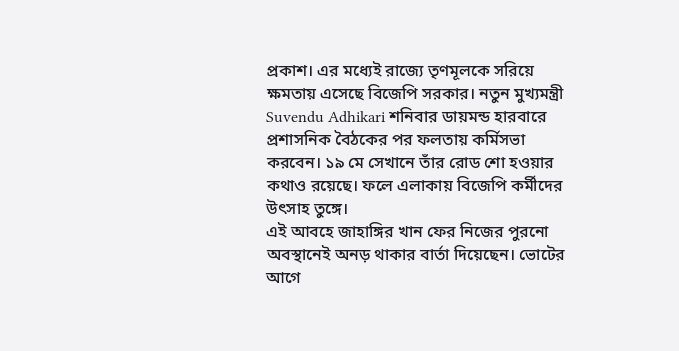প্রকাশ। এর মধ্যেই রাজ্যে তৃণমূলকে সরিয়ে ক্ষমতায় এসেছে বিজেপি সরকার। নতুন মুখ্যমন্ত্রী Suvendu Adhikari শনিবার ডায়মন্ড হারবারে প্রশাসনিক বৈঠকের পর ফলতায় কর্মিসভা করবেন। ১৯ মে সেখানে তাঁর রোড শো হওয়ার কথাও রয়েছে। ফলে এলাকায় বিজেপি কর্মীদের উৎসাহ তুঙ্গে।
এই আবহে জাহাঙ্গির খান ফের নিজের পুরনো অবস্থানেই অনড় থাকার বার্তা দিয়েছেন। ভোটের আগে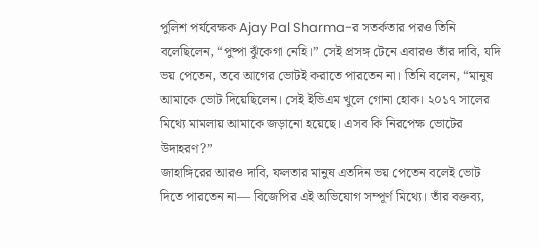পুলিশ পর্যবেক্ষক Ajay Pal Sharma-র সতর্কতার পরও তিনি বলেছিলেন, “পুষ্পা ঝুঁকেগা নেহি।” সেই প্রসঙ্গ টেনে এবারও তাঁর দাবি, যদি ভয় পেতেন, তবে আগের ভোটই করাতে পারতেন না। তিনি বলেন, “মানুষ আমাকে ভোট দিয়েছিলেন। সেই ইভিএম খুলে গোনা হোক। ২০১৭ সালের মিথ্যে মামলায় আমাকে জড়ানো হয়েছে। এসব কি নিরপেক্ষ ভোটের উদাহরণ?”
জাহাঙ্গিরের আরও দাবি, ফলতার মানুষ এতদিন ভয় পেতেন বলেই ভোট দিতে পারতেন না— বিজেপির এই অভিযোগ সম্পূর্ণ মিথ্যে। তাঁর বক্তব্য,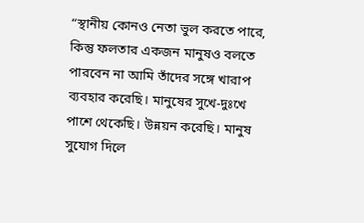“স্থানীয় কোনও নেতা ভুল করতে পারে, কিন্তু ফলতার একজন মানুষও বলতে পারবেন না আমি তাঁদের সঙ্গে খারাপ ব্যবহার করেছি। মানুষের সুখে-দুঃখে পাশে থেকেছি। উন্নয়ন করেছি। মানুষ সুযোগ দিলে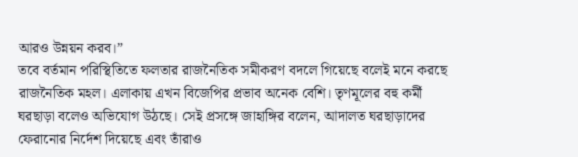আরও উন্নয়ন করব।”
তবে বর্তমান পরিস্থিতিতে ফলতার রাজনৈতিক সমীকরণ বদলে গিয়েছে বলেই মনে করছে রাজনৈতিক মহল। এলাকায় এখন বিজেপির প্রভাব অনেক বেশি। তৃণমূলের বহু কর্মী ঘরছাড়া বলেও অভিযোগ উঠছে। সেই প্রসঙ্গে জাহাঙ্গির বলেন, আদালত ঘরছাড়াদের ফেরানোর নির্দেশ দিয়েছে এবং তাঁরাও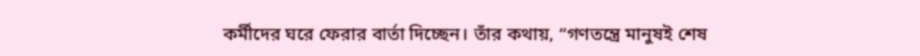কর্মীদের ঘরে ফেরার বার্তা দিচ্ছেন। তাঁর কথায়, “গণতন্ত্রে মানুষই শেষ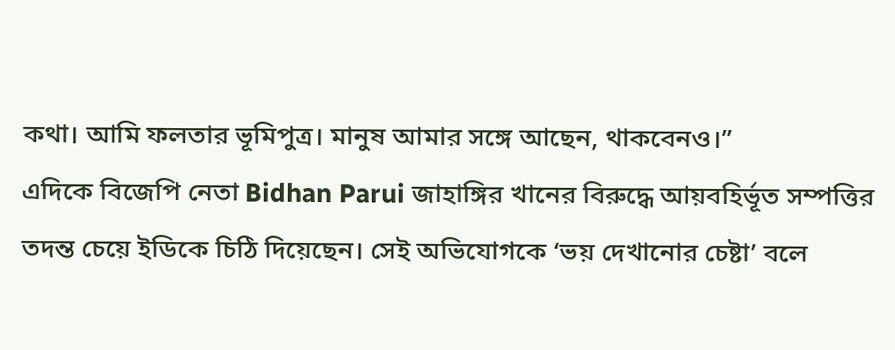কথা। আমি ফলতার ভূমিপুত্র। মানুষ আমার সঙ্গে আছেন, থাকবেনও।”
এদিকে বিজেপি নেতা Bidhan Parui জাহাঙ্গির খানের বিরুদ্ধে আয়বহির্ভূত সম্পত্তির তদন্ত চেয়ে ইডিকে চিঠি দিয়েছেন। সেই অভিযোগকে ‘ভয় দেখানোর চেষ্টা’ বলে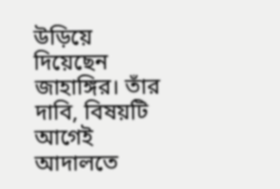উড়িয়ে দিয়েছেন জাহাঙ্গির। তাঁর দাবি, বিষয়টি আগেই আদালতে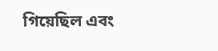গিয়েছিল এবং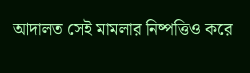আদালত সেই মামলার নিষ্পত্তিও করে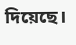দিয়েছে।